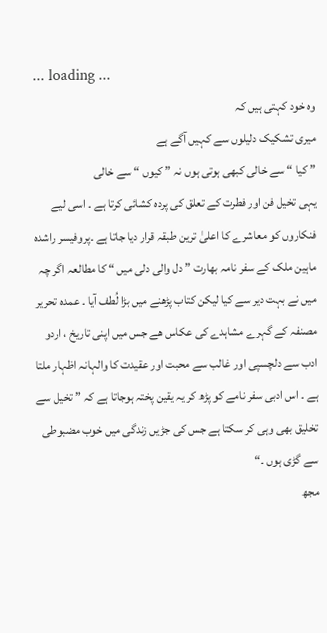... loading ...
وہ خود کہتی ہیں کہ
میری تشکیک دلیلوں سے کہیں آگے ہے
” کیا “ سے خالی کبھی ہوتی ہوں نہ ” کیوں “ سے خالی
یہی تخیل فن اور فطرت کے تعلق کی پردہ کشائی کرتا ہے ۔ اسی لیے فنکاروں کو معاشرے کا اعلیٰ ترین طبقہ قرار دیا جاتا ہے ۔پروفیسر راشدہ ماہین ملک کے سفر نامہ بھارت ” دل والی دلی میں “ کا مطالعہ اگر چہ میں نے بہت دیر سے کیا لیکن کتاب پڑھنے میں بڑا لُطف آیا ۔ عمدہ تحریر مصنفہ کے گہرے مشاہدے کی عکاس ھے جس میں اپنی تاریخ ، اردو ادب سے دلچسپی اور غالب سے محبت اور عقیدت کا والہانہ اظہار ملتا ہے ۔ اس ادبی سفر نامے کو پڑھ کر یہ یقین پختہ ہوجاتا ہے کہ ” تخیل سے تخلیق بھی وہی کر سکتا ہے جس کی جڑیں زندگی میں خوب مضبوطی سے گڑی ہوں ۔“
مجھ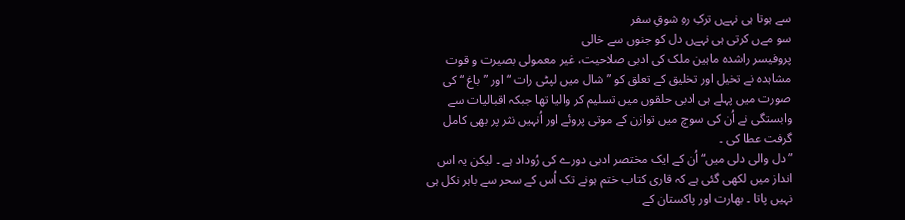سے ہوتا ہی نہےں ترکِ رہِ شوقِ سفر
سو مےں کرتی ہی نہےں دل کو جنوں سے خالی
پروفیسر راشدہ ماہین ملک کی ادبی صلاحیت، غیر معمولی بصیرت و قوت مشاہدہ نے تخیل اور تخلیق کے تعلق کو ” شال میں لپٹی رات “ اور ”باغ “ کی صورت میں پہلے ہی ادبی حلقوں میں تسلیم کر والیا تھا جبکہ اقبالیات سے وابستگی نے اُن کی سوچ میں توازن کے موتی پروئے اور اُنہیں نثر پر بھی کامل گرفت عطا کی ۔
”دل والی دلی میں“ اُن کے ایک مختصر ادبی دورے کی رُوداد ہے ۔ لیکن یہ اس انداز میں لکھی گئی ہے کہ قاری کتاب ختم ہونے تک اُس کے سحر سے باہر نکل ہی نہیں پاتا ۔ بھارت اور پاکستان کے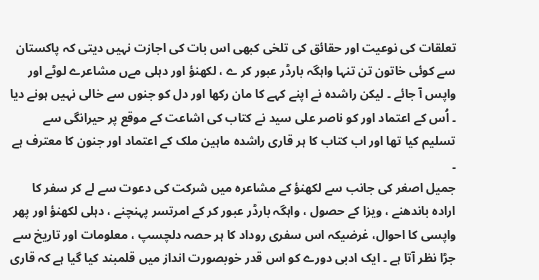تعلقات کی نوعیت اور حقائق کی تلخی کبھی اس بات کی اجازت نہیں دیتی کہ پاکستان سے کوئی خاتون تن تنہا واہگہ بارڈر عبور کر ے ، لکھنؤ اور دہلی مےں مشاعرے لوٹے اور واپس آ جائے ۔ لیکن راشدہ نے اپنے کہے کا مان رکھا اور دل کو جنوں سے خالی نہیں ہونے دیا ۔ اُس کے اعتماد اور کو ناصر علی سید نے کتاب کی اشاعت کے موقع پر حیرانگی سے تسلیم کیا تھا اور اب کتاب کا ہر قاری راشدہ ماہین ملک کے اعتماد اور جنون کا معترف ہے ۔
جمیل اصغر کی جانب سے لکھنؤ کے مشاعرہ میں شرکت کی دعوت سے لے کر سفر کا ارادہ باندھنے ، ویزا کے حصول ، واہگہ بارڈر عبور کر کے امرتسر پہنچنے ، دہلی لکھنؤ اور پھر واپسی کا احوال، غرضیکہ اس سفری روداد کا ہر حصہ دلچسپ ، معلومات اور تاریخ سے جڑا نظر آتا ہے ۔ ایک ادبی دورے کو اس قدر خوبصورت انداز میں قلمبند کیا گیا ہے کہ قاری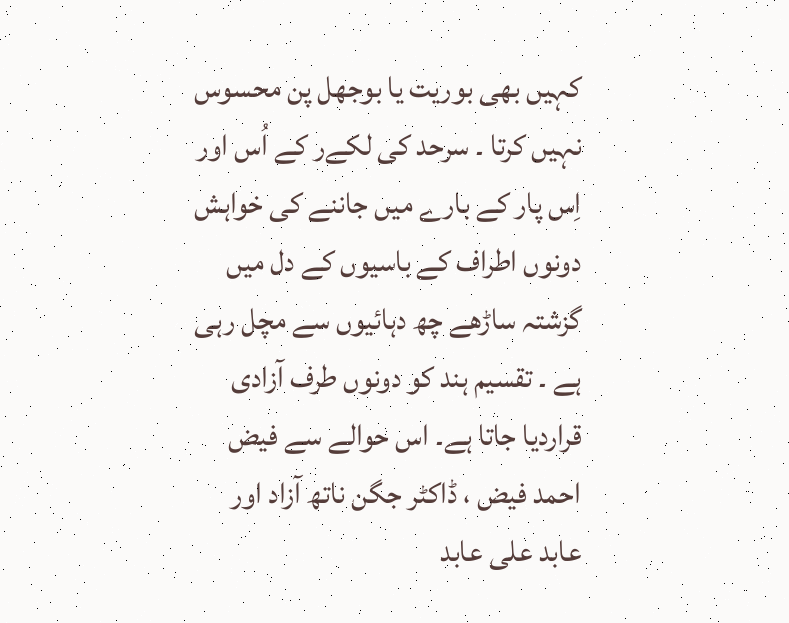کہیں بھی بوریت یا بوجھل پن محسوس نہیں کرتا ۔ سرحد کی لکےر کے اُس اور اِس پار کے بارے میں جاننے کی خواہش دونوں اطراف کے باسیوں کے دل میں گزشتہ ساڑھے چھ دہائیوں سے مچل رہی ہے ۔ تقسیم ہند کو دونوں طرف آزادی قراردیا جاتا ہے۔ اس حوالے سے فیض احمد فیض ، ڈاکٹر جگن ناتھ آزاد اور عابد علی عابد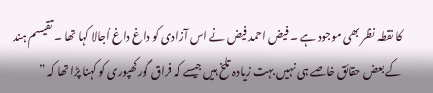کا نقطہ نظر بھی موجود ہے ۔ فیض احمد فیض نے اس آزادی کو داغ داغ اُجالا کہا تھا ۔ تقیسم ہند کے بعض حقائق خاصے ہی نہیں بہت زیادہ تلخ ہیں جیسے کہ فراق گورکھپوری کو کہنا پڑا تھا کہ ”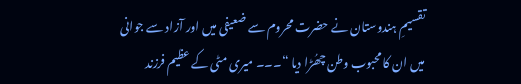تقسیمِ ہندوستان نے حضرت محروم سے ضعیفی میں اور آزاد سے جوانی میں ان کا محبوب وطن چھُڑا دیا “۔۔۔ میری مٹی کے عظیم فرزند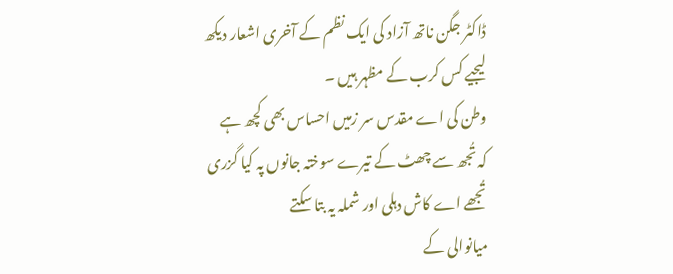ڈاکٹر جگن ناتھ آزاد کی ایک نظم کے آخری اشعار دیکھ لیجیے کس کرب کے مظہر ہیں ۔
وطن کی اے مقدس سر زمیں احساس بھی کچھ ہے
کہ تُجھ سے چھٹ کے تیرے سوختہ جانوں پہ کیا گزری
تُجھے اے کاش دہلی اور شملہ یہ بتا سکتے
میانوالی کے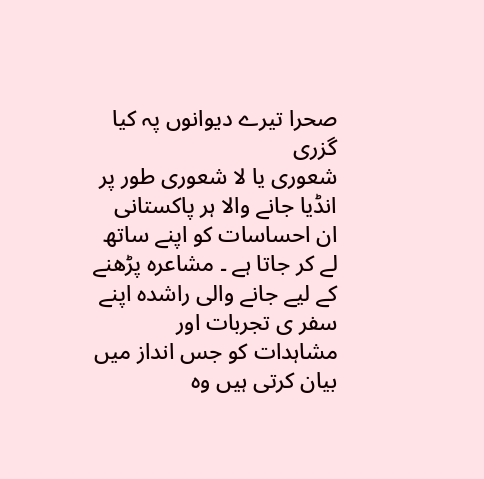صحرا تیرے دیوانوں پہ کیا گزری
شعوری یا لا شعوری طور پر انڈیا جانے والا ہر پاکستانی ان احساسات کو اپنے ساتھ لے کر جاتا ہے ۔ مشاعرہ پڑھنے کے لیے جانے والی راشدہ اپنے سفر ی تجربات اور مشاہدات کو جس انداز میں بیان کرتی ہیں وہ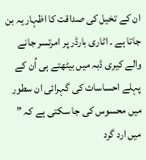ان کے تخیل کی صداقت کا اظہار یہ بن جاتا ہے ۔ اٹاری بارڈر پر امرتسر جانے والے کیری ڈبہ میں بیٹھتے ہی اُن کے پہلے احساسات کی گہرائی ان سطور میں محسوس کی جا سکتی ہے کہ ” میں ارد گرد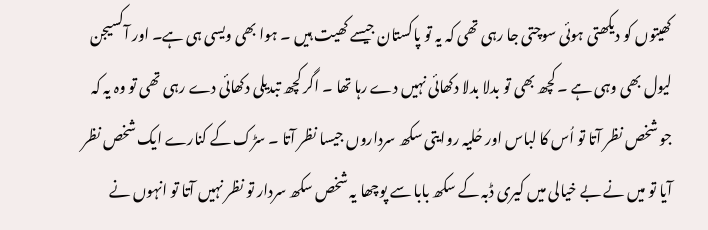کھیتوں کو دیکھتی ہوئی سوچتی جا رہی تھی کہ یہ تو پاکستان جیسے کھیت ہیں ۔ ہوا بھی ویسی ہی ہے۔ اور آکسیجن لیول بھی وہی ہے ۔ کچھ بھی تو بدلا بدلا دکھائی نہیں دے رہا تھا ۔ اگر کچھ تبدیلی دکھائی دے رہی تھی تو وہ یہ کہ جو شخص نظر آتا تو اُس کا لباس اور حُلیہ روایتی سکھ سرداروں جیسا نظر آتا ۔ سڑک کے کنارے ایک شخص نظر آیا تو میں نے بے خیالی میں کیری ڈبہ کے سکھ بابا سے پوچھا یہ شخص سکھ سردار تو نظر نہیں آتا تو انہوں نے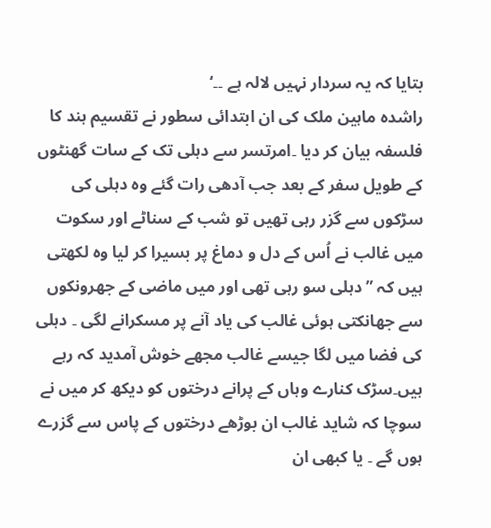بتایا کہ یہ سردار نہیں لالہ ہے ۔۔‘
راشدہ ماہین ملک کی ان ابتدائی سطور نے تقسیم ہند کا فلسفہ بیان کر دیا ۔امرتسر سے دہلی تک کے سات گھنٹوں کے طویل سفر کے بعد جب آدھی رات گئے وہ دہلی کی سڑکوں سے گزر رہی تھیں تو شب کے سناٹے اور سکوت میں غالب نے اُس کے دل و دماغ پر بسیرا کر لیا وہ لکھتی ہیں کہ ” دہلی سو رہی تھی اور میں ماضی کے جھرونکوں سے جھانکتی ہوئی غالب کی یاد آنے پر مسکرانے لگی ۔ دہلی کی فضا میں لگا جیسے غالب مجھے خوش آمدید کہ رہے ہیں۔سڑک کنارے وہاں کے پرانے درختوں کو دیکھ کر میں نے سوچا کہ شاید غالب ان بوڑھے درختوں کے پاس سے گزرے ہوں گے ۔ یا کبھی ان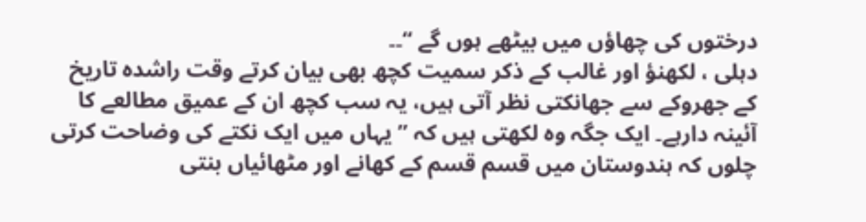درختوں کی چھاؤں میں بیٹھے ہوں گے “۔۔
دہلی ، لکھنؤ اور غالب کے ذکر سمیت کچھ بھی بیان کرتے وقت راشدہ تاریخ کے جھروکے سے جھانکتی نظر آتی ہیں، یہ سب کچھ ان کے عمیق مطالعے کا آئینہ دارہے۔ ایک جگہ وہ لکھتی ہیں کہ ” یہاں میں ایک نکتے کی وضاحت کرتی چلوں کہ ہندوستان میں قسم قسم کے کھانے اور مٹھائیاں بنتی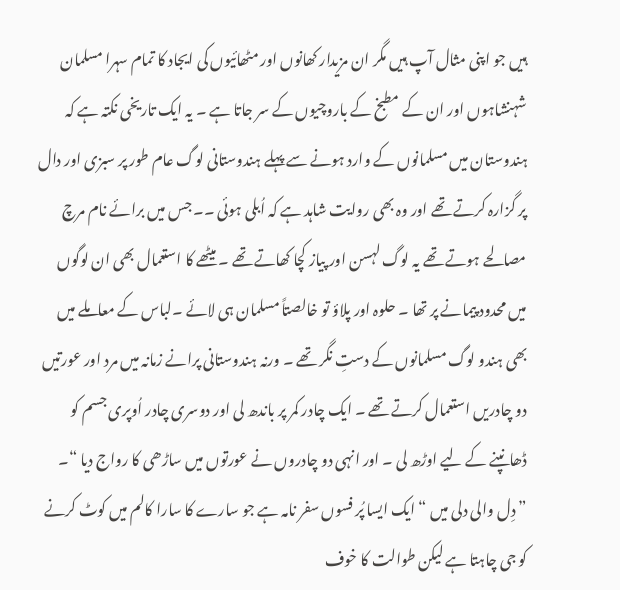ہیں جو اپنی مثال آپ ہیں مگر ان مزیدار کھانوں اور مٹھائیوں کی ایجاد کا تمام سہرا مسلمان شہنشاہوں اور ان کے مطبخ کے باروچیوں کے سر جاتا ہے ۔ یہ ایک تاریخی نکتہ ہے کہ ہندوستان میں مسلمانوں کے وارد ہونے سے پہلے ہندوستانی لوگ عام طور پر سبزی اور دال پر گزارہ کرتے تھے اور وہ بھی روایت شاہد ہے کہ اُبلی ہوئی ۔۔ جس میں برائے نام مرچ مصالحے ہوتے تھے یہ لوگ لہسن اور پیاز کچا کھاتے تھے ۔ میٹھے کا استعمال بھی ان لوگوں میں محدود پیمانے پر تھا ۔ حلوہ اور پلاؤ تو خالصتاً مسلمان ہی لائے ۔لباس کے معاملے میں بھی ہندو لوگ مسلمانوں کے دستِ نگر تھے ۔ ورنہ ہندوستانی پرانے زمانہ میں مرد اور عورتیں دو چادریں استعمال کرتے تھے ۔ ایک چادر کمر پر باندھ لی اور دوسری چادر اُوپری جسم کو ڈھانپنے کے لیے اوڑھ لی ۔ اور انہی دو چادروں نے عورتوں میں ساڑھی کا رواج دیا “۔
” دِل والی دلی میں “ ایک ایسا پُر فسوں سفر نامہ ہے جو سارے کا سارا کالم میں کوٹ کرنے کو جی چاہتا ہے لیکن طوالت کا خوف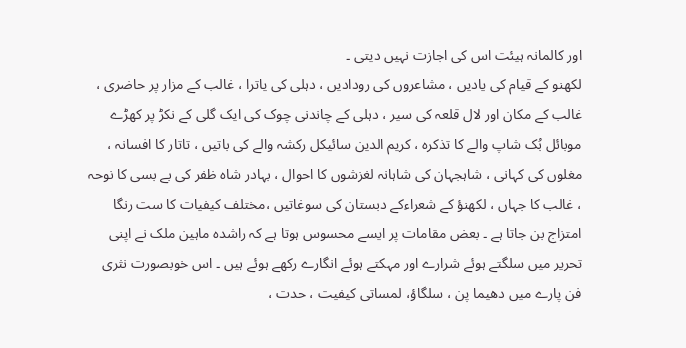اور کالمانہ ہیئت اس کی اجازت نہیں دیتی ۔
لکھنو کے قیام کی یادیں ، مشاعروں کی رودادیں ، دہلی کی یاترا ، غالب کے مزار پر حاضری ، غالب کے مکان اور لال قلعہ کی سیر ، دہلی کے چاندنی چوک کی ایک گلی کے نکڑ پر کھڑے موبائل بُک شاپ والے کا تذکرہ ، کریم الدین سائیکل رکشہ والے کی باتیں ، تاتار کا افسانہ ، مغلوں کی کہانی ، شاہجہان کی شاہانہ لغزشوں کا احوال ، بہادر شاہ ظفر کی بے بسی کا نوحہ ، غالب کا جہاں ، لکھنؤ کے شعراءکے دبستان کی سوغاتیں ،مختلف کیفیات کا ست رنگا امتزاج بن جاتا ہے ۔ بعض مقامات پر ایسے محسوس ہوتا ہے کہ راشدہ ماہین ملک نے اپنی تحریر میں سلگتے ہوئے شرارے اور مہکتے ہوئے انگارے رکھے ہوئے ہیں ۔ اس خوبصورت نثری فن پارے میں دھیما پن ، سلگاؤ، لمساتی کیفیت ، حدت ،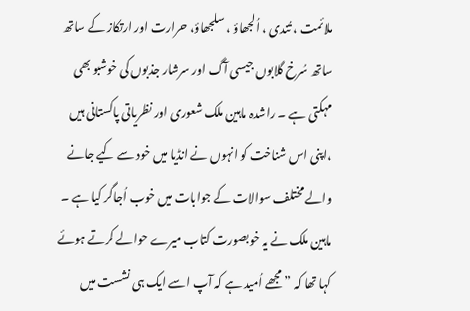ملائمت ، تُندی ، اُلجھاؤ ، سلجھاؤ، حرارت اور ارتکاز کے ساتھ ساتھ سُرخ گلابوں جیسی آگ اور سرشار جذبوں کی خوشبو بھی مہکتی ہے ۔ راشدہ ماہین ملک شعوری اور نظریاتی پاکستانی ہیں ،اپنی اس شناخت کو انہوں نے انڈیا میں خود سے کیے جانے والے مختلف سوالات کے جوابات میں خوب اُجاگر کیا ہے ۔ ماہین ملک نے یہ خوبصورت کتاب میرے حوالے کرتے ہوئے کہا تھا کہ ” مجھے اُمید ہے کہ آپ اسے ایک ہی نشست میں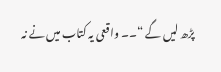پڑھ لیں گے “۔۔ واقعی یہ کتاب میں نے نہ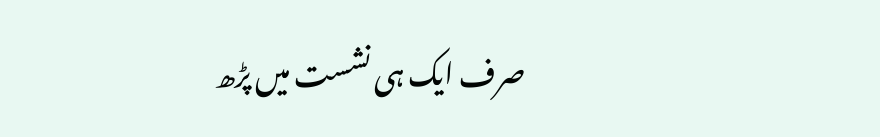صرف ایک ہی نشست میں پڑھ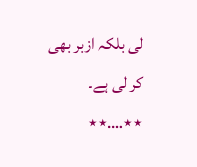لی بلکہ ازبر بھی کر لی ہے۔
٭٭….٭٭